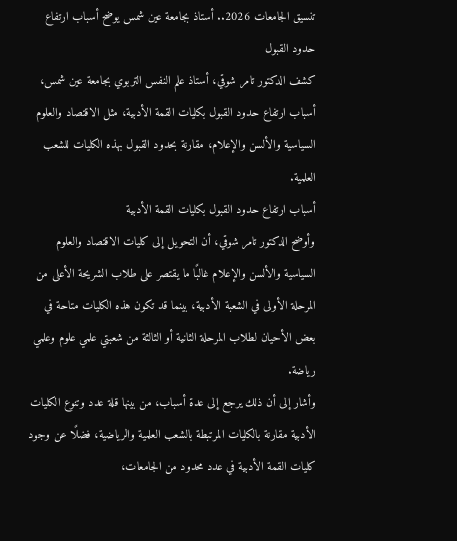تنسيق الجامعات 2026.. أستاذ بجامعة عين شمس يوضح أسباب ارتفاع حدود القبول
كشف الدكتور تامر شوقي، أستاذ علم النفس التربوي بجامعة عين شمس، أسباب ارتفاع حدود القبول بكليات القمة الأدبية، مثل الاقتصاد والعلوم السياسية والألسن والإعلام، مقارنة بحدود القبول بهذه الكليات للشعب العلمية.
أسباب ارتفاع حدود القبول بكليات القمة الأدبية
وأوضح الدكتور تامر شوقي، أن التحويل إلى كليات الاقتصاد والعلوم السياسية والألسن والإعلام غالبًا ما يقتصر على طلاب الشريحة الأعلى من المرحلة الأولى في الشعبة الأدبية، بينما قد تكون هذه الكليات متاحة في بعض الأحيان لطلاب المرحلة الثانية أو الثالثة من شعبتي علمي علوم وعلمي رياضة.
وأشار إلى أن ذلك يرجع إلى عدة أسباب، من بينها قلة عدد وتنوع الكليات الأدبية مقارنة بالكليات المرتبطة بالشعب العلمية والرياضية، فضلًا عن وجود كليات القمة الأدبية في عدد محدود من الجامعات،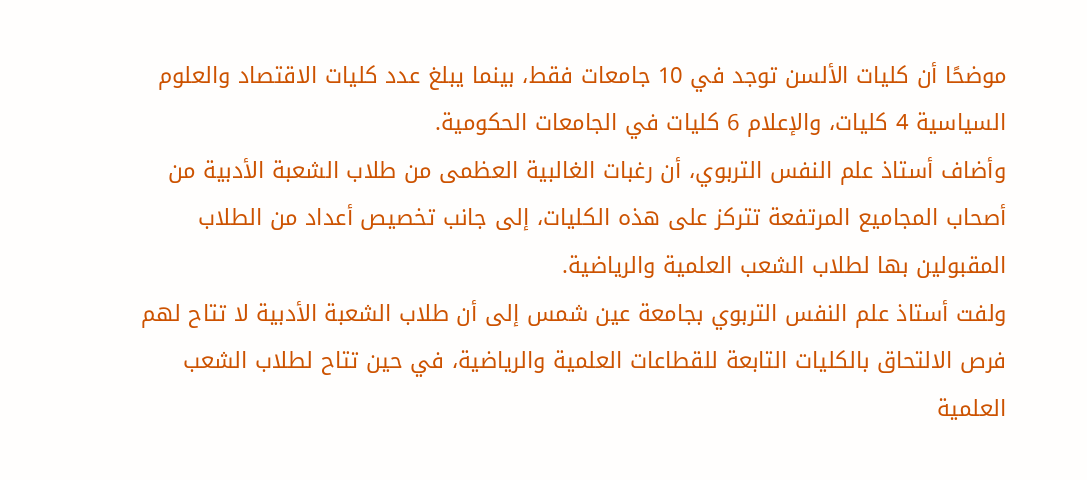موضحًا أن كليات الألسن توجد في 10 جامعات فقط، بينما يبلغ عدد كليات الاقتصاد والعلوم السياسية 4 كليات، والإعلام 6 كليات في الجامعات الحكومية.
وأضاف أستاذ علم النفس التربوي، أن رغبات الغالبية العظمى من طلاب الشعبة الأدبية من أصحاب المجاميع المرتفعة تتركز على هذه الكليات، إلى جانب تخصيص أعداد من الطلاب المقبولين بها لطلاب الشعب العلمية والرياضية.
ولفت أستاذ علم النفس التربوي بجامعة عين شمس إلى أن طلاب الشعبة الأدبية لا تتاح لهم فرص الالتحاق بالكليات التابعة للقطاعات العلمية والرياضية، في حين تتاح لطلاب الشعب العلمية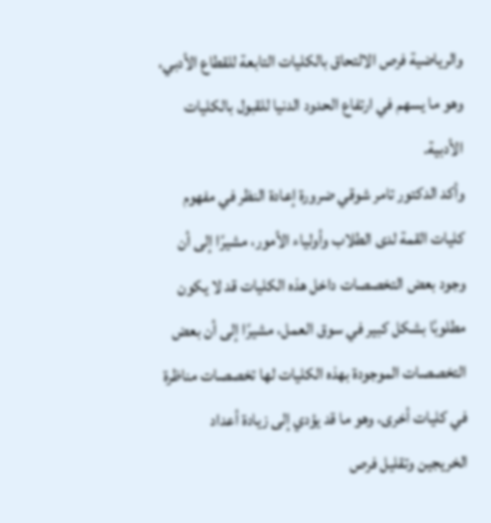والرياضية فرص الالتحاق بالكليات التابعة للقطاع الأدبي، وهو ما يسهم في ارتفاع الحدود الدنيا للقبول بالكليات الأدبية.
وأكد الدكتور تامر شوقي ضرورة إعادة النظر في مفهوم كليات القمة لدى الطلاب وأولياء الأمور، مشيرًا إلى أن وجود بعض التخصصات داخل هذه الكليات قد لا يكون مطلوبًا بشكل كبير في سوق العمل، مشيرًا إلى أن بعض التخصصات الموجودة بهذه الكليات لها تخصصات مناظرة في كليات أخرى، وهو ما قد يؤدي إلى زيادة أعداد الخريجين وتقليل فرص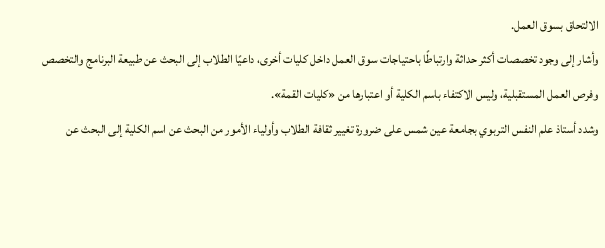الالتحاق بسوق العمل.
وأشار إلى وجود تخصصات أكثر حداثة وارتباطًا باحتياجات سوق العمل داخل كليات أخرى، داعيًا الطلاب إلى البحث عن طبيعة البرنامج والتخصص وفرص العمل المستقبلية، وليس الاكتفاء باسم الكلية أو اعتبارها من «كليات القمة».
وشدد أستاذ علم النفس التربوي بجامعة عين شمس على ضرورة تغيير ثقافة الطلاب وأولياء الأمور من البحث عن اسم الكلية إلى البحث عن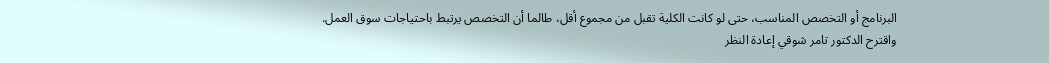البرنامج أو التخصص المناسب، حتى لو كانت الكلية تقبل من مجموع أقل، طالما أن التخصص يرتبط باحتياجات سوق العمل.
واقترح الدكتور تامر شوقي إعادة النظر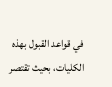في قواعد القبول بهذه الكليات، بحيث تقتصر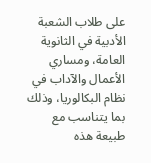على طلاب الشعبة الأدبية في الثانوية العامة، ومساري الأعمال والآداب في نظام البكالوريا، وذلك بما يتناسب مع طبيعة هذه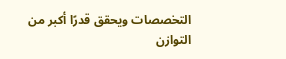التخصصات ويحقق قدرًا أكبر من التوازن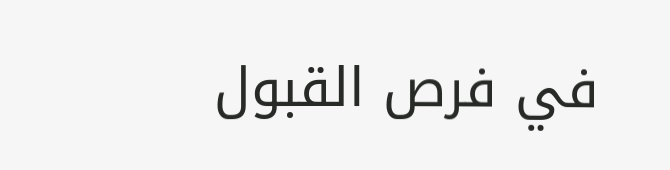في فرص القبول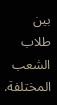بين طلاب الشعب المختلفة.